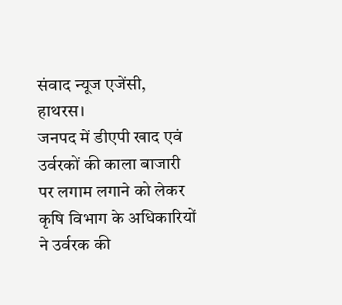संवाद न्यूज एजेंसी, हाथरस।
जनपद में डीएपी खाद एवं उर्वरकों की काला बाजारी पर लगाम लगाने को लेकर कृषि विभाग के अधिकारियों ने उर्वरक की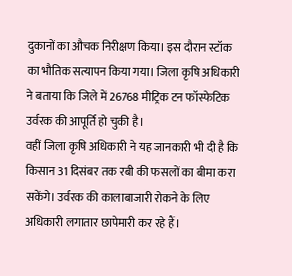दुकानों का औचक निरीक्षण किया। इस दौरान स्टॉक का भौतिक सत्यापन किया गया। जिला कृषि अधिकारी ने बताया कि जिले में 26768 मीट्रिक टन फॉस्फेटिक उर्वरक की आपूर्ति हो चुकी है।
वहीं जिला कृषि अधिकारी ने यह जानकारी भी दी है कि किसान 31 दिसंबर तक रबी की फसलों का बीमा करा सकेंगे। उर्वरक की कालाबाजारी रोकने के लिए अधिकारी लगातार छापेमारी कर रहे हैं।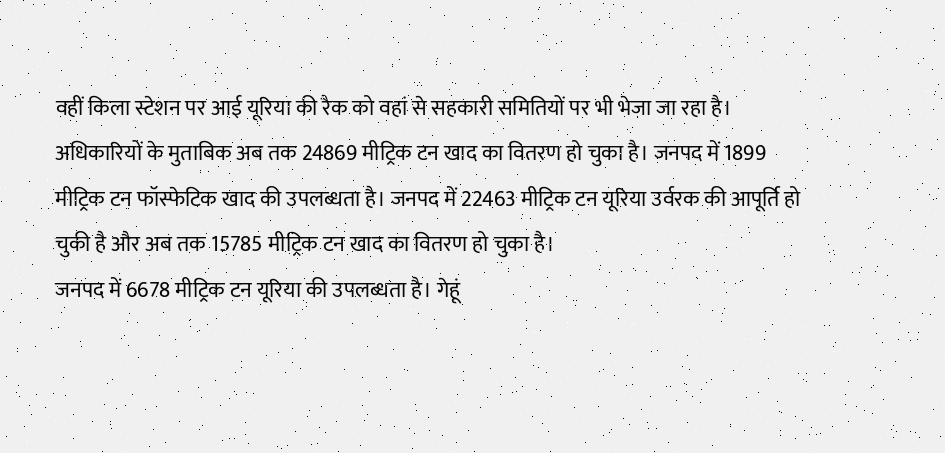वहीं किला स्टेशन पर आई यूरिया की रैक को वहां से सहकारी समितियों पर भी भेजा जा रहा है।
अधिकारियों के मुताबिक अब तक 24869 मीट्रिक टन खाद का वितरण हो चुका है। जनपद में 1899 मीट्रिक टन फॉस्फेटिक खाद की उपलब्धता है। जनपद में 22463 मीट्रिक टन यूरिया उर्वरक की आपूर्ति हो चुकी है और अब तक 15785 मीट्रिक टन खाद का वितरण हो चुका है।
जनपद में 6678 मीट्रिक टन यूरिया की उपलब्धता है। गेहूं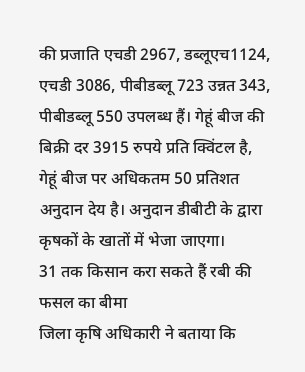की प्रजाति एचडी 2967, डब्लूएच1124, एचडी 3086, पीबीडब्लू 723 उन्नत 343, पीबीडब्लू 550 उपलब्ध हैं। गेहूं बीज की बिक्री दर 3915 रुपये प्रति क्विंटल है, गेहूं बीज पर अधिकतम 50 प्रतिशत अनुदान देय है। अनुदान डीबीटी के द्वारा कृषकों के खातों में भेजा जाएगा।
31 तक किसान करा सकते हैं रबी की फसल का बीमा
जिला कृषि अधिकारी ने बताया कि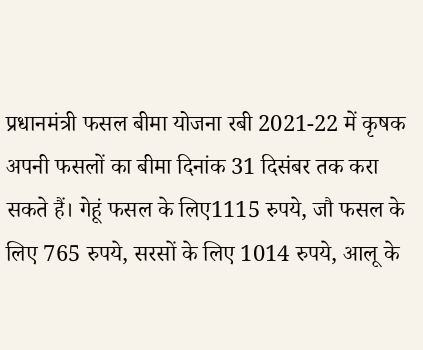प्रधानमंत्री फसल बीमा योजना रबी 2021-22 में कृषक अपनी फसलों का बीमा दिनांक 31 दिसंबर तक करा सकते हैं। गेहूं फसल के लिए1115 रुपये, जौ फसल के लिए 765 रुपये, सरसों के लिए 1014 रुपये, आलू के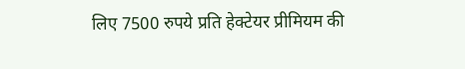लिए 7500 रुपये प्रति हेक्टेयर प्रीमियम की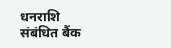धनराशि संबंधित बैंक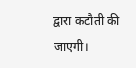द्वारा कटौती की जाएगी।